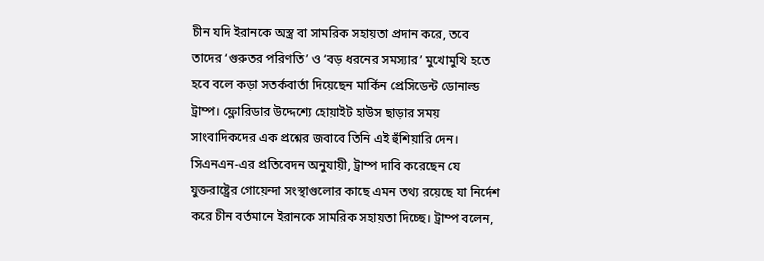চীন যদি ইরানকে অস্ত্র বা সামরিক সহায়তা প্রদান করে, তবে তাদের ‘গুরুতর পরিণতি’ ও ‘বড় ধরনের সমস্যার’ মুখোমুখি হতে হবে বলে কড়া সতর্কবার্তা দিয়েছেন মার্কিন প্রেসিডেন্ট ডোনাল্ড ট্রাম্প। ফ্লোরিডার উদ্দেশ্যে হোয়াইট হাউস ছাড়ার সময় সাংবাদিকদের এক প্রশ্নের জবাবে তিনি এই হুঁশিয়ারি দেন।
সিএনএন-এর প্রতিবেদন অনুযায়ী, ট্রাম্প দাবি করেছেন যে যুক্তরাষ্ট্রের গোয়েন্দা সংস্থাগুলোর কাছে এমন তথ্য রয়েছে যা নির্দেশ করে চীন বর্তমানে ইরানকে সামরিক সহায়তা দিচ্ছে। ট্রাম্প বলেন,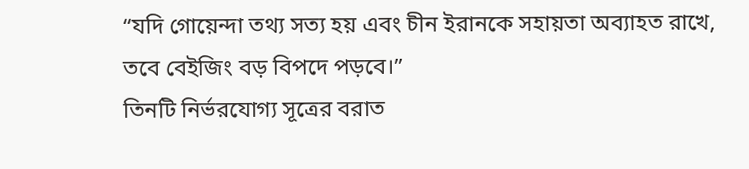“যদি গোয়েন্দা তথ্য সত্য হয় এবং চীন ইরানকে সহায়তা অব্যাহত রাখে, তবে বেইজিং বড় বিপদে পড়বে।”
তিনটি নির্ভরযোগ্য সূত্রের বরাত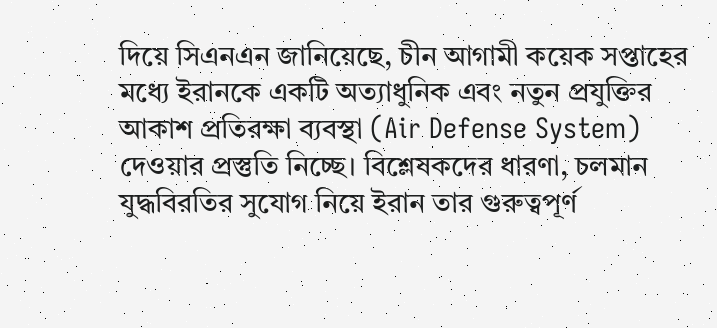দিয়ে সিএনএন জানিয়েছে, চীন আগামী কয়েক সপ্তাহের মধ্যে ইরানকে একটি অত্যাধুনিক এবং নতুন প্রযুক্তির আকাশ প্রতিরক্ষা ব্যবস্থা (Air Defense System) দেওয়ার প্রস্তুতি নিচ্ছে। বিশ্লেষকদের ধারণা, চলমান যুদ্ধবিরতির সুযোগ নিয়ে ইরান তার গুরুত্বপূর্ণ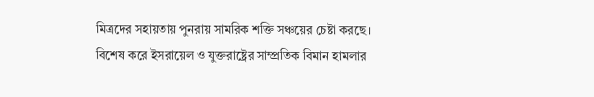মিত্রদের সহায়তায় পুনরায় সামরিক শক্তি সঞ্চয়ের চেষ্টা করছে। বিশেষ করে ইসরায়েল ও যুক্তরাষ্ট্রের সাম্প্রতিক বিমান হামলার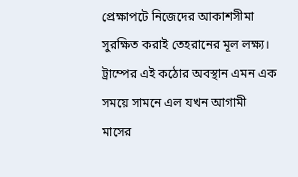প্রেক্ষাপটে নিজেদের আকাশসীমা সুরক্ষিত করাই তেহরানের মূল লক্ষ্য।
ট্রাম্পের এই কঠোর অবস্থান এমন এক সময়ে সামনে এল যখন আগামী মাসের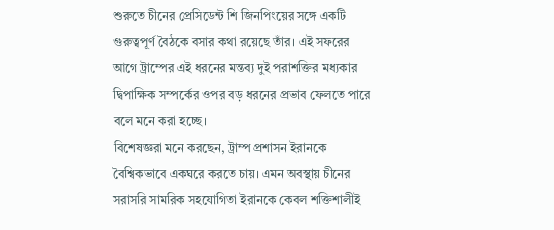শুরুতে চীনের প্রেসিডেন্ট শি জিনপিংয়ের সঙ্গে একটি গুরুত্বপূর্ণ বৈঠকে বসার কথা রয়েছে তাঁর। এই সফরের আগে ট্রাম্পের এই ধরনের মন্তব্য দুই পরাশক্তির মধ্যকার দ্বিপাক্ষিক সম্পর্কের ওপর বড় ধরনের প্রভাব ফেলতে পারে বলে মনে করা হচ্ছে।
বিশেষজ্ঞরা মনে করছেন, ট্রাম্প প্রশাসন ইরানকে বৈশ্বিকভাবে একঘরে করতে চায়। এমন অবস্থায় চীনের সরাসরি সামরিক সহযোগিতা ইরানকে কেবল শক্তিশালীই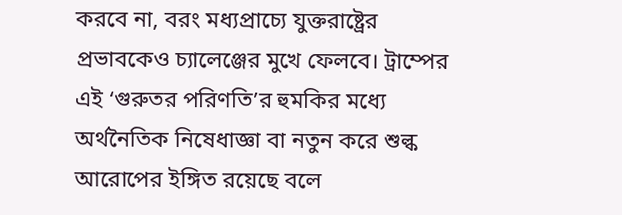করবে না, বরং মধ্যপ্রাচ্যে যুক্তরাষ্ট্রের প্রভাবকেও চ্যালেঞ্জের মুখে ফেলবে। ট্রাম্পের এই ‘গুরুতর পরিণতি’র হুমকির মধ্যে অর্থনৈতিক নিষেধাজ্ঞা বা নতুন করে শুল্ক আরোপের ইঙ্গিত রয়েছে বলে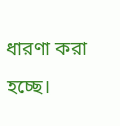ধারণা করা হচ্ছে।